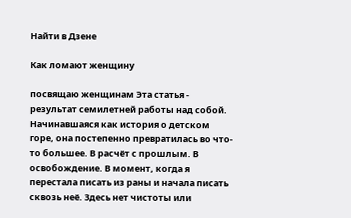Найти в Дзене

Как ломают женщину

посвящаю женщинам Эта статья - результат семилетней работы над собой. Начинавшаяся как история о детском горе, она постепенно превратилась во что-то большее. В расчёт с прошлым. В освобождение. В момент, когда я перестала писать из раны и начала писать сквозь неё. Здесь нет чистоты или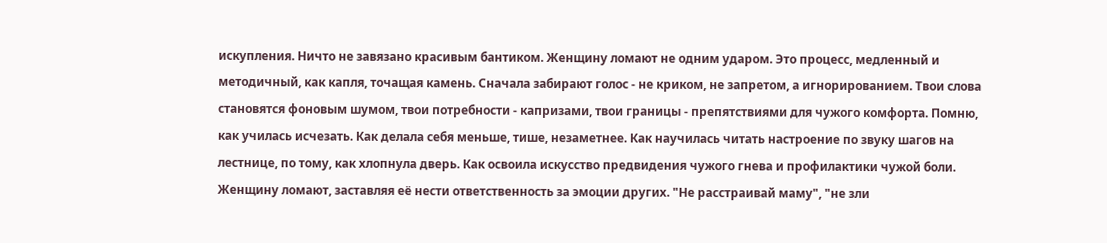искупления. Ничто не завязано красивым бантиком. Женщину ломают не одним ударом. Это процесс, медленный и методичный, как капля, точащая камень. Сначала забирают голос - не криком, не запретом, а игнорированием. Твои слова становятся фоновым шумом, твои потребности - капризами, твои границы - препятствиями для чужого комфорта. Помню, как училась исчезать. Как делала себя меньше, тише, незаметнее. Как научилась читать настроение по звуку шагов на лестнице, по тому, как хлопнула дверь. Как освоила искусство предвидения чужого гнева и профилактики чужой боли. Женщину ломают, заставляя её нести ответственность за эмоции других. "Не расстраивай маму", "не зли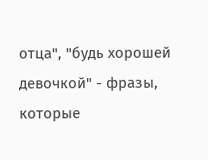отца", "будь хорошей девочкой" - фразы, которые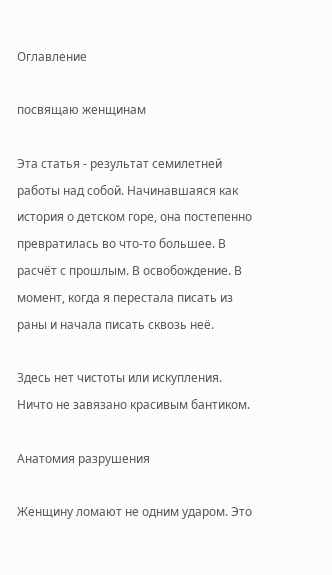Оглавление

посвящаю женщинам

Эта статья - результат семилетней работы над собой. Начинавшаяся как история о детском горе, она постепенно превратилась во что-то большее. В расчёт с прошлым. В освобождение. В момент, когда я перестала писать из раны и начала писать сквозь неё.

Здесь нет чистоты или искупления. Ничто не завязано красивым бантиком.

Анатомия разрушения

Женщину ломают не одним ударом. Это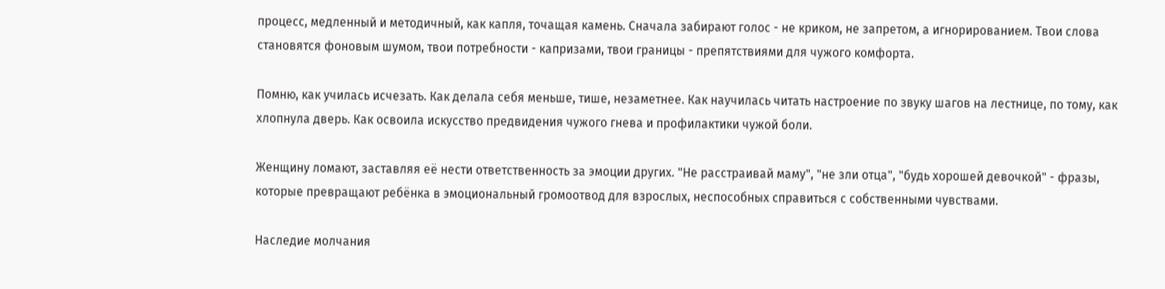процесс, медленный и методичный, как капля, точащая камень. Сначала забирают голос - не криком, не запретом, а игнорированием. Твои слова становятся фоновым шумом, твои потребности - капризами, твои границы - препятствиями для чужого комфорта.

Помню, как училась исчезать. Как делала себя меньше, тише, незаметнее. Как научилась читать настроение по звуку шагов на лестнице, по тому, как хлопнула дверь. Как освоила искусство предвидения чужого гнева и профилактики чужой боли.

Женщину ломают, заставляя её нести ответственность за эмоции других. "Не расстраивай маму", "не зли отца", "будь хорошей девочкой" - фразы, которые превращают ребёнка в эмоциональный громоотвод для взрослых, неспособных справиться с собственными чувствами.

Наследие молчания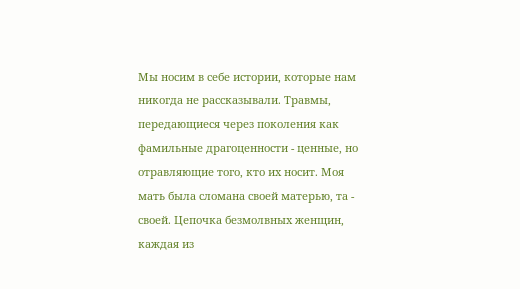Мы носим в себе истории, которые нам никогда не рассказывали. Травмы, передающиеся через поколения как фамильные драгоценности - ценные, но отравляющие того, кто их носит. Моя мать была сломана своей матерью, та - своей. Цепочка безмолвных женщин, каждая из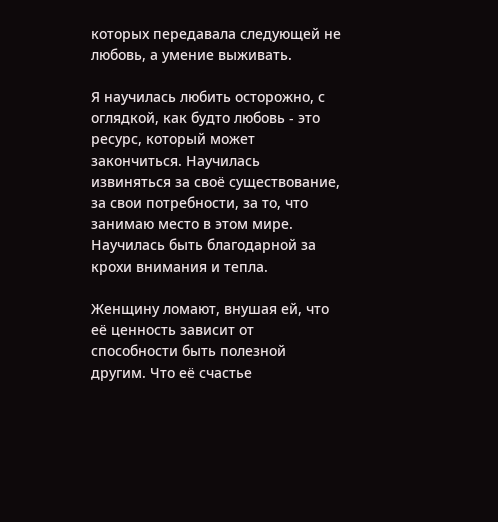которых передавала следующей не любовь, а умение выживать.

Я научилась любить осторожно, с оглядкой, как будто любовь - это ресурс, который может закончиться. Научилась извиняться за своё существование, за свои потребности, за то, что занимаю место в этом мире. Научилась быть благодарной за крохи внимания и тепла.

Женщину ломают, внушая ей, что её ценность зависит от способности быть полезной другим. Что её счастье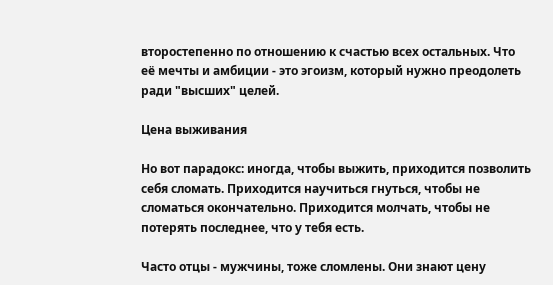второстепенно по отношению к счастью всех остальных. Что её мечты и амбиции - это эгоизм, который нужно преодолеть ради "высших" целей.

Цена выживания

Но вот парадокс: иногда, чтобы выжить, приходится позволить себя сломать. Приходится научиться гнуться, чтобы не сломаться окончательно. Приходится молчать, чтобы не потерять последнее, что у тебя есть.

Часто отцы - мужчины, тоже сломлены. Они знают цену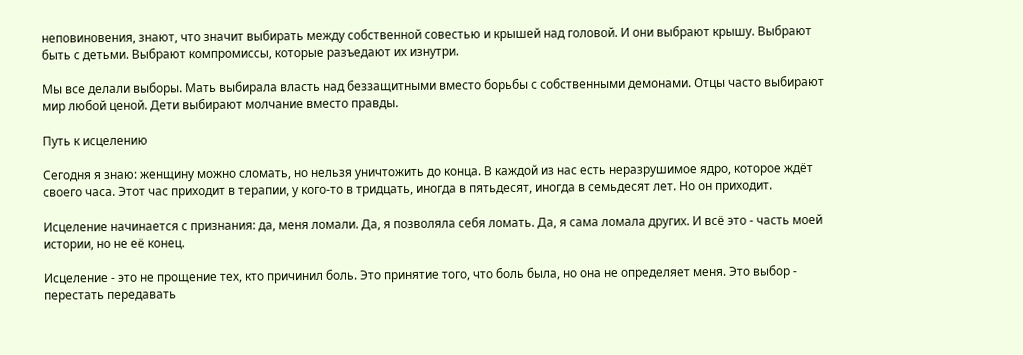неповиновения, знают, что значит выбирать между собственной совестью и крышей над головой. И они выбрают крышу. Выбрают быть с детьми. Выбрают компромиссы, которые разъедают их изнутри.

Мы все делали выборы. Мать выбирала власть над беззащитными вместо борьбы с собственными демонами. Отцы часто выбирают мир любой ценой. Дети выбирают молчание вместо правды.

Путь к исцелению

Сегодня я знаю: женщину можно сломать, но нельзя уничтожить до конца. В каждой из нас есть неразрушимое ядро, которое ждёт своего часа. Этот час приходит в терапии, у кого-то в тридцать, иногда в пятьдесят, иногда в семьдесят лет. Но он приходит.

Исцеление начинается с признания: да, меня ломали. Да, я позволяла себя ломать. Да, я сама ломала других. И всё это - часть моей истории, но не её конец.

Исцеление - это не прощение тех, кто причинил боль. Это принятие того, что боль была, но она не определяет меня. Это выбор - перестать передавать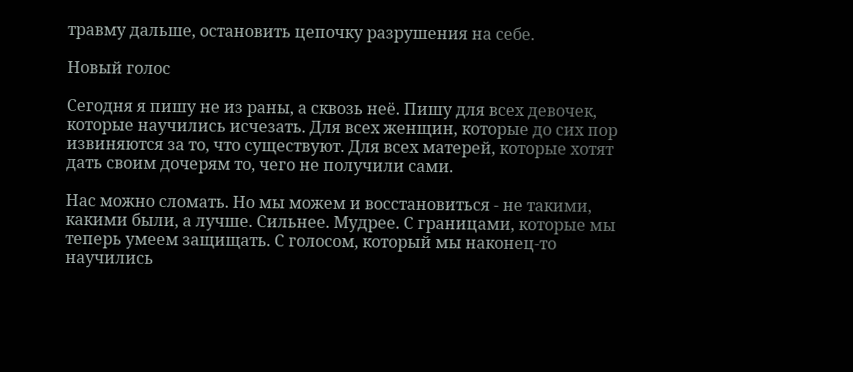травму дальше, остановить цепочку разрушения на себе.

Новый голос

Сегодня я пишу не из раны, а сквозь неё. Пишу для всех девочек, которые научились исчезать. Для всех женщин, которые до сих пор извиняются за то, что существуют. Для всех матерей, которые хотят дать своим дочерям то, чего не получили сами.

Нас можно сломать. Но мы можем и восстановиться - не такими, какими были, а лучше. Сильнее. Мудрее. С границами, которые мы теперь умеем защищать. С голосом, который мы наконец-то научились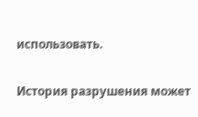использовать.

История разрушения может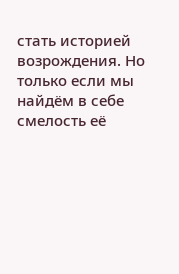стать историей возрождения. Но только если мы найдём в себе смелость её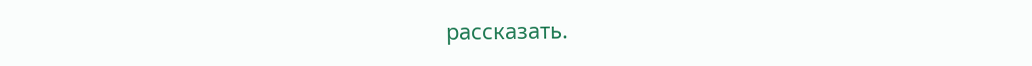рассказать.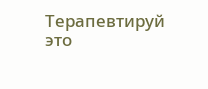Терапевтируй это